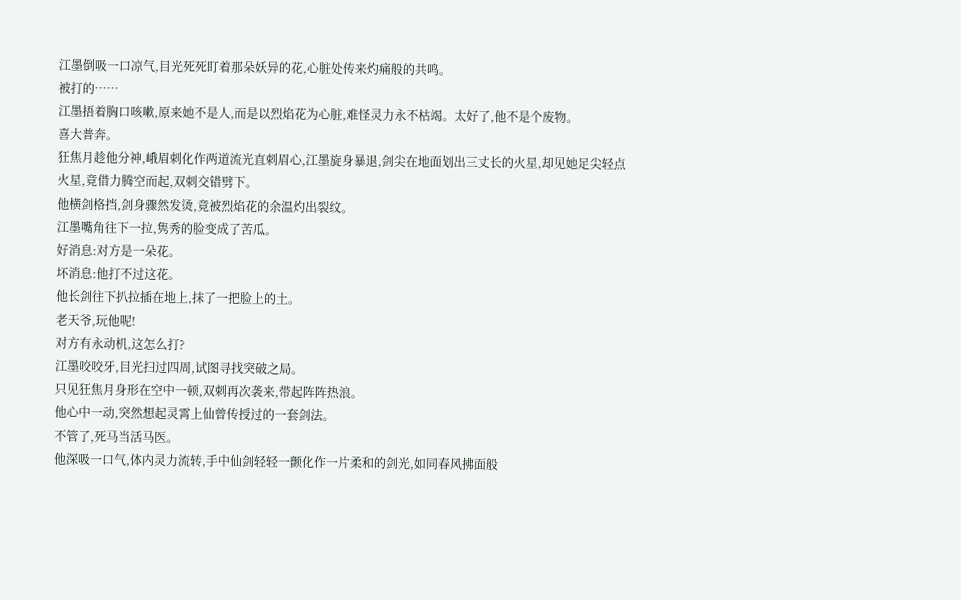江墨倒吸一口凉气,目光死死盯着那朵妖异的花,心脏处传来灼痛般的共鸣。
被打的……
江墨捂着胸口咳嗽,原来她不是人,而是以烈焰花为心脏,难怪灵力永不枯竭。太好了,他不是个废物。
喜大普奔。
狂焦月趁他分神,峨眉刺化作两道流光直刺眉心,江墨旋身暴退,剑尖在地面划出三丈长的火星,却见她足尖轻点火星,竟借力腾空而起,双刺交错劈下。
他横剑格挡,剑身骤然发烫,竟被烈焰花的余温灼出裂纹。
江墨嘴角往下一拉,隽秀的脸变成了苦瓜。
好消息:对方是一朵花。
坏消息:他打不过这花。
他长剑往下扒拉插在地上,抹了一把脸上的土。
老天爷,玩他呢!
对方有永动机,这怎么打?
江墨咬咬牙,目光扫过四周,试图寻找突破之局。
只见狂焦月身形在空中一顿,双刺再次袭来,带起阵阵热浪。
他心中一动,突然想起灵霄上仙曾传授过的一套剑法。
不管了,死马当活马医。
他深吸一口气,体内灵力流转,手中仙剑轻轻一颤化作一片柔和的剑光,如同春风拂面般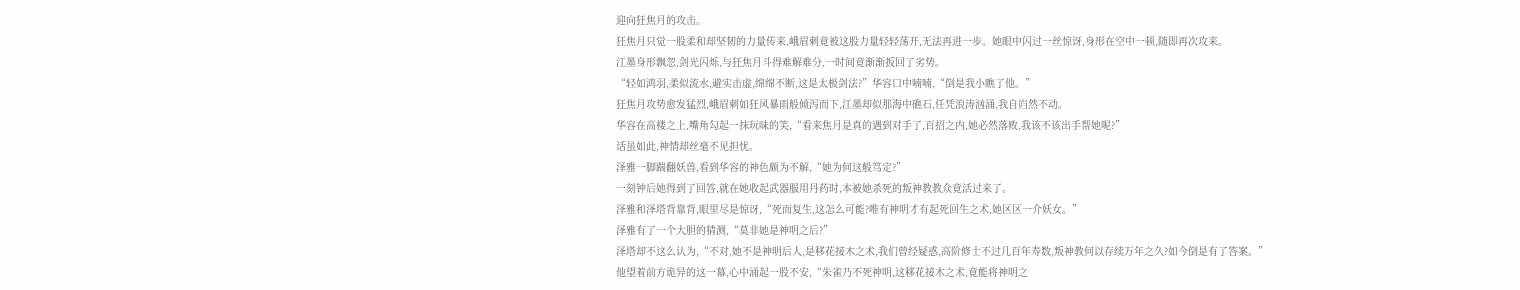迎向狂焦月的攻击。
狂焦月只觉一股柔和却坚韧的力量传来,峨眉刺竟被这股力量轻轻荡开,无法再进一步。她眼中闪过一丝惊讶,身形在空中一顿,随即再次攻来。
江墨身形飘忽,剑光闪烁,与狂焦月斗得难解难分,一时间竟渐渐扳回了劣势。
“轻如鸿羽,柔似流水,避实击虚,绵绵不断,这是太极剑法?”华容口中喃喃,“倒是我小瞧了他。”
狂焦月攻势愈发猛烈,峨眉刺如狂风暴雨般倾泻而下,江墨却似那海中礁石,任凭浪涛汹涌,我自岿然不动。
华容在高楼之上,嘴角勾起一抹玩味的笑,“看来焦月是真的遇到对手了,百招之内,她必然落败,我该不该出手帮她呢?”
话虽如此,神情却丝毫不见担忧。
泽雅一脚踹翻妖兽,看到华容的神色颇为不解,“她为何这般笃定?”
一刻钟后她得到了回答,就在她收起武器服用丹药时,本被她杀死的叛神教教众竟活过来了。
泽雅和泽塔背靠背,眼里尽是惊讶,“死而复生,这怎么可能?唯有神明才有起死回生之术,她区区一介妖女。”
泽雅有了一个大胆的猜测,“莫非她是神明之后?”
泽塔却不这么认为,“不对,她不是神明后人,是移花接木之术,我们曾经疑惑,高阶修士不过几百年寿数,叛神教何以存续万年之久?如今倒是有了答案。”
他望着前方诡异的这一幕,心中涌起一股不安,“朱雀乃不死神明,这移花接木之术,竟能将神明之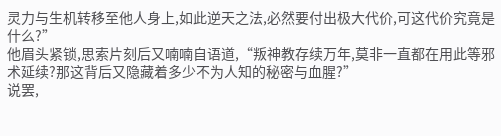灵力与生机转移至他人身上,如此逆天之法,必然要付出极大代价,可这代价究竟是什么?”
他眉头紧锁,思索片刻后又喃喃自语道,“叛神教存续万年,莫非一直都在用此等邪术延续?那这背后又隐藏着多少不为人知的秘密与血腥?”
说罢,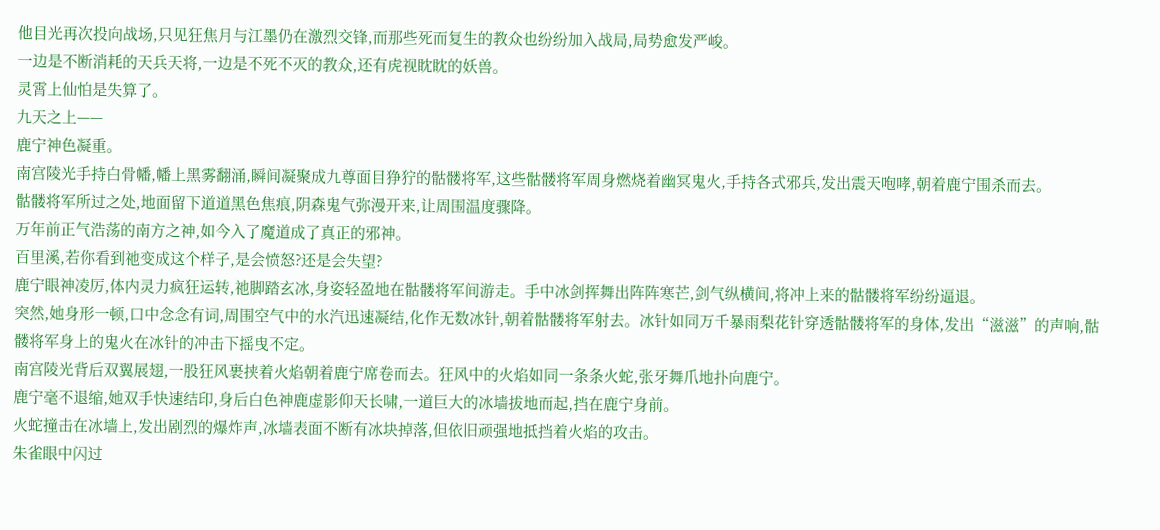他目光再次投向战场,只见狂焦月与江墨仍在激烈交锋,而那些死而复生的教众也纷纷加入战局,局势愈发严峻。
一边是不断消耗的天兵天将,一边是不死不灭的教众,还有虎视眈眈的妖兽。
灵霄上仙怕是失算了。
九天之上——
鹿宁神色凝重。
南宫陵光手持白骨幡,幡上黑雾翻涌,瞬间凝聚成九尊面目狰狞的骷髅将军,这些骷髅将军周身燃烧着幽冥鬼火,手持各式邪兵,发出震天咆哮,朝着鹿宁围杀而去。
骷髅将军所过之处,地面留下道道黑色焦痕,阴森鬼气弥漫开来,让周围温度骤降。
万年前正气浩荡的南方之神,如今入了魔道成了真正的邪神。
百里溪,若你看到祂变成这个样子,是会愤怒?还是会失望?
鹿宁眼神凌厉,体内灵力疯狂运转,祂脚踏玄冰,身姿轻盈地在骷髅将军间游走。手中冰剑挥舞出阵阵寒芒,剑气纵横间,将冲上来的骷髅将军纷纷逼退。
突然,她身形一顿,口中念念有词,周围空气中的水汽迅速凝结,化作无数冰针,朝着骷髅将军射去。冰针如同万千暴雨梨花针穿透骷髅将军的身体,发出“滋滋”的声响,骷髅将军身上的鬼火在冰针的冲击下摇曳不定。
南宫陵光背后双翼展翅,一股狂风裹挟着火焰朝着鹿宁席卷而去。狂风中的火焰如同一条条火蛇,张牙舞爪地扑向鹿宁。
鹿宁毫不退缩,她双手快速结印,身后白色神鹿虚影仰天长啸,一道巨大的冰墙拔地而起,挡在鹿宁身前。
火蛇撞击在冰墙上,发出剧烈的爆炸声,冰墙表面不断有冰块掉落,但依旧顽强地抵挡着火焰的攻击。
朱雀眼中闪过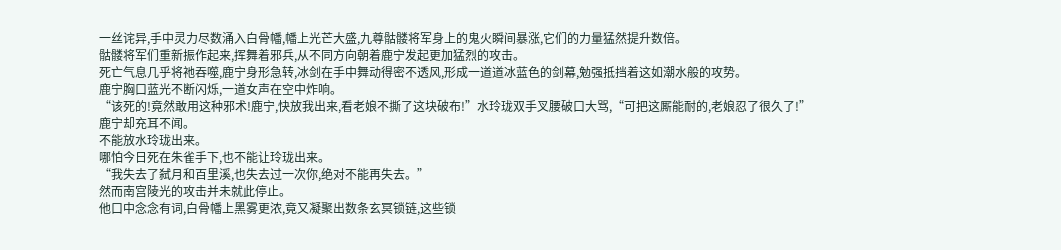一丝诧异,手中灵力尽数涌入白骨幡,幡上光芒大盛,九尊骷髅将军身上的鬼火瞬间暴涨,它们的力量猛然提升数倍。
骷髅将军们重新振作起来,挥舞着邪兵,从不同方向朝着鹿宁发起更加猛烈的攻击。
死亡气息几乎将祂吞噬,鹿宁身形急转,冰剑在手中舞动得密不透风,形成一道道冰蓝色的剑幕,勉强抵挡着这如潮水般的攻势。
鹿宁胸口蓝光不断闪烁,一道女声在空中炸响。
“该死的!竟然敢用这种邪术!鹿宁,快放我出来,看老娘不撕了这块破布!”水玲珑双手叉腰破口大骂,“可把这厮能耐的,老娘忍了很久了!”
鹿宁却充耳不闻。
不能放水玲珑出来。
哪怕今日死在朱雀手下,也不能让玲珑出来。
“我失去了弑月和百里溪,也失去过一次你,绝对不能再失去。”
然而南宫陵光的攻击并未就此停止。
他口中念念有词,白骨幡上黑雾更浓,竟又凝聚出数条玄冥锁链,这些锁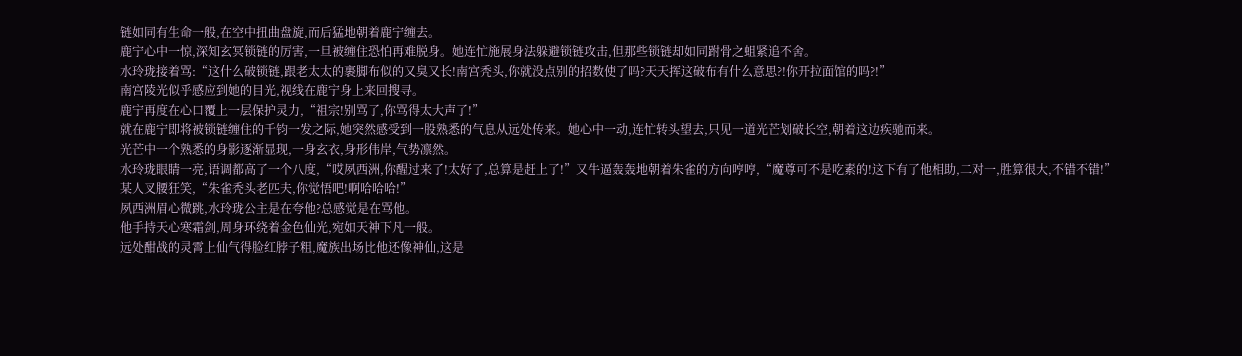链如同有生命一般,在空中扭曲盘旋,而后猛地朝着鹿宁缠去。
鹿宁心中一惊,深知玄冥锁链的厉害,一旦被缠住恐怕再难脱身。她连忙施展身法躲避锁链攻击,但那些锁链却如同跗骨之蛆紧追不舍。
水玲珑接着骂:“这什么破锁链,跟老太太的裹脚布似的又臭又长!南宫秃头,你就没点别的招数使了吗?天天挥这破布有什么意思?!你开拉面馆的吗?!”
南宫陵光似乎感应到她的目光,视线在鹿宁身上来回搜寻。
鹿宁再度在心口覆上一层保护灵力,“祖宗!别骂了,你骂得太大声了!”
就在鹿宁即将被锁链缠住的千钧一发之际,她突然感受到一股熟悉的气息从远处传来。她心中一动,连忙转头望去,只见一道光芒划破长空,朝着这边疾驰而来。
光芒中一个熟悉的身影逐渐显现,一身玄衣,身形伟岸,气势凛然。
水玲珑眼睛一亮,语调都高了一个八度,“哎夙西洲,你醒过来了!太好了,总算是赶上了!”又牛逼轰轰地朝着朱雀的方向哼哼,“魔尊可不是吃素的!这下有了他相助,二对一,胜算很大,不错不错!”
某人叉腰狂笑,“朱雀秃头老匹夫,你觉悟吧!啊哈哈哈!”
夙西洲眉心微跳,水玲珑公主是在夸他?总感觉是在骂他。
他手持天心寒霜剑,周身环绕着金色仙光,宛如天神下凡一般。
远处酣战的灵霄上仙气得脸红脖子粗,魔族出场比他还像神仙,这是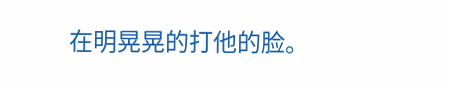在明晃晃的打他的脸。